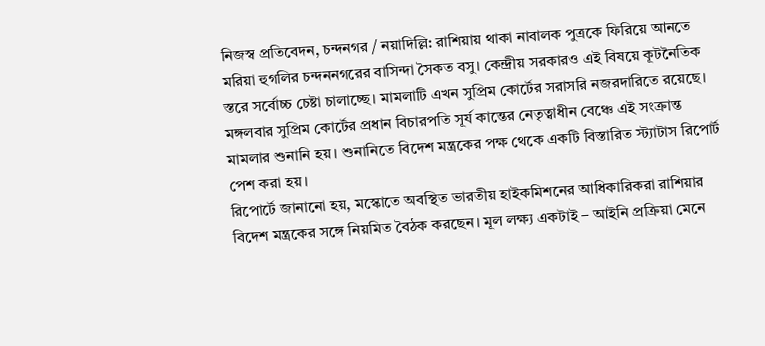নিজস্ব প্রতিবেদন, চন্দনগর / নয়াদিল্লি: রাশিয়ায় থাকা নাবালক পুত্রকে ফিরিয়ে আনতে মরিয়া হুগলির চন্দননগরের বাসিন্দা সৈকত বসু। কেন্দ্রীয় সরকারও এই বিষয়ে কূটনৈতিক স্তরে সর্বোচ্চ চেষ্টা চালাচ্ছে। মামলাটি এখন সুপ্রিম কোর্টের সরাসরি নজরদারিতে রয়েছে।
মঙ্গলবার সুপ্রিম কোর্টের প্রধান বিচারপতি সূর্য কান্তের নেতৃত্বাধীন বেঞ্চে এই সংক্রান্ত মামলার শুনানি হয়। শুনানিতে বিদেশ মন্ত্রকের পক্ষ থেকে একটি বিস্তারিত স্ট্যাটাস রিপোর্ট পেশ করা হয়।
রিপোর্টে জানানো হয়, মস্কোতে অবস্থিত ভারতীয় হাইকমিশনের আধিকারিকরা রাশিয়ার বিদেশ মন্ত্রকের সঙ্গে নিয়মিত বৈঠক করছেন। মূল লক্ষ্য একটাই – আইনি প্রক্রিয়া মেনে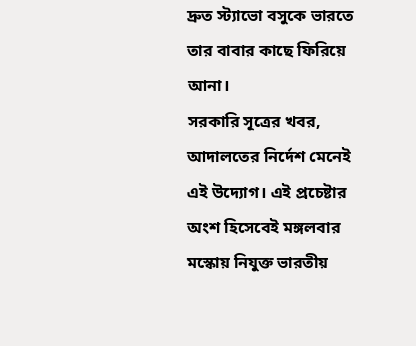দ্রুত স্ট্যাভো বসুকে ভারতে তার বাবার কাছে ফিরিয়ে আনা।
সরকারি সূত্রের খবর, আদালতের নির্দেশ মেনেই এই উদ্যোগ। এই প্রচেষ্টার অংশ হিসেবেই মঙ্গলবার মস্কোয় নিযুক্ত ভারতীয়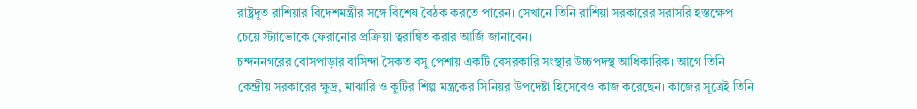রাষ্ট্রদূত রাশিয়ার বিদেশমন্ত্রীর সঙ্গে বিশেষ বৈঠক করতে পারেন। সেখানে তিনি রাশিয়া সরকারের সরাসরি হস্তক্ষেপ চেয়ে স্ট্যাভোকে ফেরানোর প্রক্রিয়া ত্বরান্বিত করার আর্জি জানাবেন।
চন্দননগরের বোসপাড়ার বাসিন্দা সৈকত বসু পেশায় একটি বেসরকারি সংস্থার উচ্চপদস্থ আধিকারিক। আগে তিনি কেন্দ্রীয় সরকারের ক্ষুদ্র, মাঝারি ও কুটির শিল্প মন্ত্রকের সিনিয়র উপদেষ্টা হিসেবেও কাজ করেছেন। কাজের সূত্রেই তিনি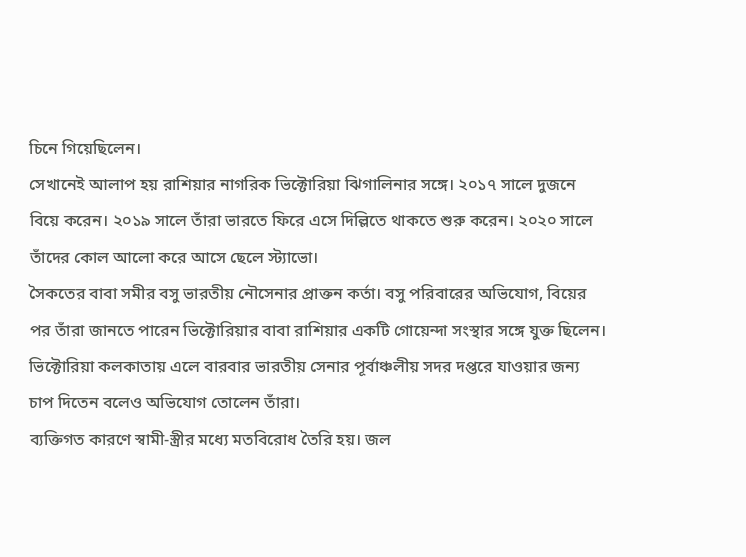চিনে গিয়েছিলেন।
সেখানেই আলাপ হয় রাশিয়ার নাগরিক ভিক্টোরিয়া ঝিগালিনার সঙ্গে। ২০১৭ সালে দুজনে বিয়ে করেন। ২০১৯ সালে তাঁরা ভারতে ফিরে এসে দিল্লিতে থাকতে শুরু করেন। ২০২০ সালে তাঁদের কোল আলো করে আসে ছেলে স্ট্যাভো।
সৈকতের বাবা সমীর বসু ভারতীয় নৌসেনার প্রাক্তন কর্তা। বসু পরিবারের অভিযোগ, বিয়ের পর তাঁরা জানতে পারেন ভিক্টোরিয়ার বাবা রাশিয়ার একটি গোয়েন্দা সংস্থার সঙ্গে যুক্ত ছিলেন। ভিক্টোরিয়া কলকাতায় এলে বারবার ভারতীয় সেনার পূর্বাঞ্চলীয় সদর দপ্তরে যাওয়ার জন্য চাপ দিতেন বলেও অভিযোগ তোলেন তাঁরা।
ব্যক্তিগত কারণে স্বামী-স্ত্রীর মধ্যে মতবিরোধ তৈরি হয়। জল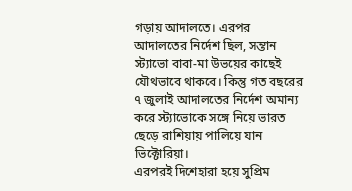গড়ায় আদালতে। এরপর আদালতের নির্দেশ ছিল, সন্তান স্ট্যাভো বাবা-মা উভয়ের কাছেই যৌথভাবে থাকবে। কিন্তু গত বছরের ৭ জুলাই আদালতের নির্দেশ অমান্য করে স্ট্যাভোকে সঙ্গে নিয়ে ভারত ছেড়ে রাশিয়ায় পালিয়ে যান ভিক্টোরিয়া।
এরপরই দিশেহারা হয়ে সুপ্রিম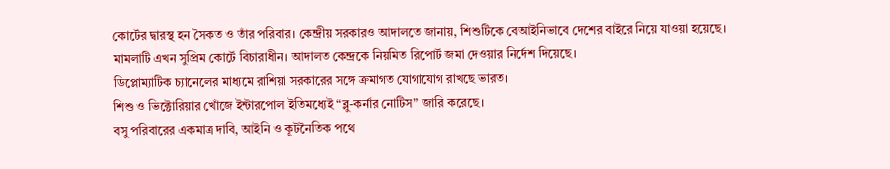কোর্টের দ্বারস্থ হন সৈকত ও তাঁর পরিবার। কেন্দ্রীয় সরকারও আদালতে জানায়, শিশুটিকে বেআইনিভাবে দেশের বাইরে নিয়ে যাওয়া হয়েছে।
মামলাটি এখন সুপ্রিম কোর্টে বিচারাধীন। আদালত কেন্দ্রকে নিয়মিত রিপোর্ট জমা দেওয়ার নির্দেশ দিয়েছে।
ডিপ্লোম্যাটিক চ্যানেলের মাধ্যমে রাশিয়া সরকারের সঙ্গে ক্রমাগত যোগাযোগ রাখছে ভারত।
শিশু ও ভিক্টোরিয়ার খোঁজে ইন্টারপোল ইতিমধ্যেই “ব্লু-কর্নার নোটিস” জারি করেছে।
বসু পরিবারের একমাত্র দাবি, আইনি ও কূটনৈতিক পথে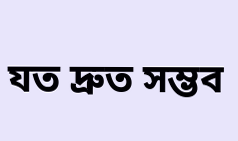যত দ্রুত সম্ভব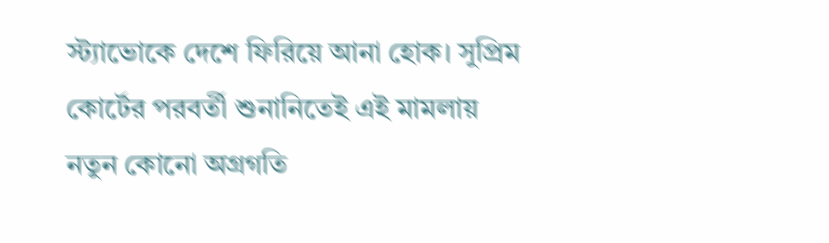স্ট্যাভোকে দেশে ফিরিয়ে আনা হোক। সুপ্রিম কোর্টের পরবর্তী শুনানিতেই এই মামলায় নতুন কোনো অগ্রগতি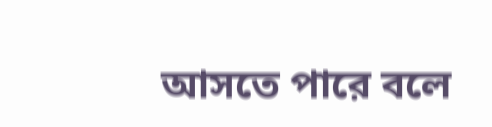আসতে পারে বলে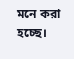মনে করা হচ্ছে।